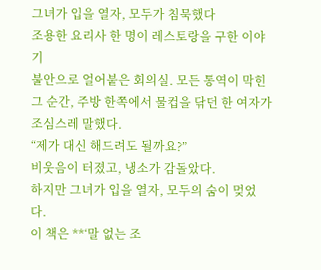그녀가 입을 열자, 모두가 침묵했다
조용한 요리사 한 명이 레스토랑을 구한 이야기
불안으로 얼어붙은 회의실. 모든 통역이 막힌 그 순간, 주방 한쪽에서 물컵을 닦던 한 여자가 조심스레 말했다.
“제가 대신 해드려도 될까요?”
비웃음이 터졌고, 냉소가 감돌았다.
하지만 그녀가 입을 열자, 모두의 숨이 멎었다.
이 책은 **‘말 없는 조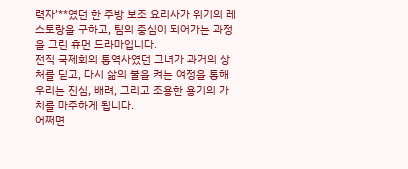력자’**였던 한 주방 보조 요리사가 위기의 레스토랑을 구하고, 팀의 중심이 되어가는 과정을 그린 휴먼 드라마입니다.
전직 국제회의 통역사였던 그녀가 과거의 상처를 딛고, 다시 삶의 불을 켜는 여정을 통해 우리는 진심, 배려, 그리고 조용한 용기의 가치를 마주하게 됩니다.
어쩌면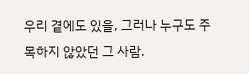우리 곁에도 있을, 그러나 누구도 주목하지 않았던 그 사람.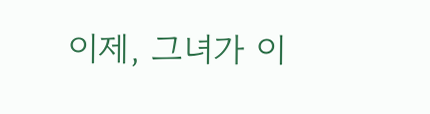이제, 그녀가 이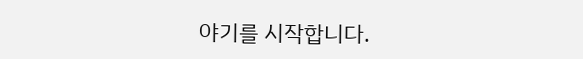야기를 시작합니다.